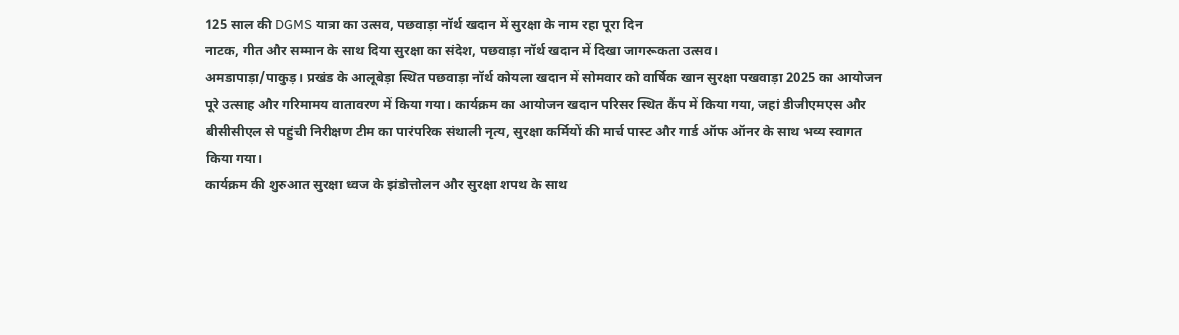125 साल की DGMS यात्रा का उत्सव, पछवाड़ा नॉर्थ खदान में सुरक्षा के नाम रहा पूरा दिन
नाटक, गीत और सम्मान के साथ दिया सुरक्षा का संदेश, पछवाड़ा नॉर्थ खदान में दिखा जागरूकता उत्सव।
अमडापाड़ा/पाकुड़। प्रखंड के आलूबेड़ा स्थित पछवाड़ा नॉर्थ कोयला खदान में सोमवार को वार्षिक खान सुरक्षा पखवाड़ा 2025 का आयोजन पूरे उत्साह और गरिमामय वातावरण में किया गया। कार्यक्रम का आयोजन खदान परिसर स्थित कैंप में किया गया, जहां डीजीएमएस और बीसीसीएल से पहुंची निरीक्षण टीम का पारंपरिक संथाली नृत्य, सुरक्षा कर्मियों की मार्च पास्ट और गार्ड ऑफ ऑनर के साथ भव्य स्वागत किया गया।
कार्यक्रम की शुरुआत सुरक्षा ध्वज के झंडोत्तोलन और सुरक्षा शपथ के साथ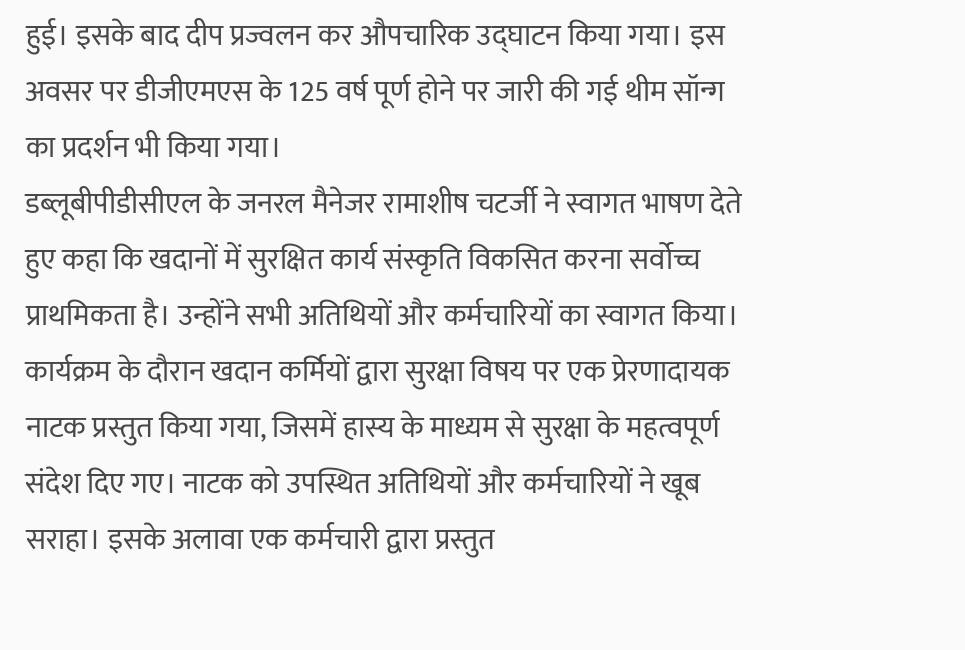हुई। इसके बाद दीप प्रज्वलन कर औपचारिक उद्घाटन किया गया। इस अवसर पर डीजीएमएस के 125 वर्ष पूर्ण होने पर जारी की गई थीम सॉन्ग का प्रदर्शन भी किया गया।
डब्लूबीपीडीसीएल के जनरल मैनेजर रामाशीष चटर्जी ने स्वागत भाषण देते हुए कहा कि खदानों में सुरक्षित कार्य संस्कृति विकसित करना सर्वोच्च प्राथमिकता है। उन्होंने सभी अतिथियों और कर्मचारियों का स्वागत किया।
कार्यक्रम के दौरान खदान कर्मियों द्वारा सुरक्षा विषय पर एक प्रेरणादायक नाटक प्रस्तुत किया गया, जिसमें हास्य के माध्यम से सुरक्षा के महत्वपूर्ण संदेश दिए गए। नाटक को उपस्थित अतिथियों और कर्मचारियों ने खूब सराहा। इसके अलावा एक कर्मचारी द्वारा प्रस्तुत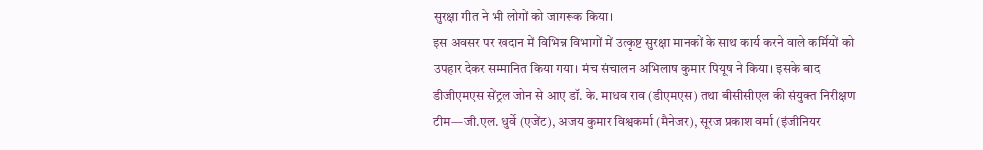सुरक्षा गीत ने भी लोगों को जागरूक किया।
इस अवसर पर खदान में विभिन्न विभागों में उत्कृष्ट सुरक्षा मानकों के साथ कार्य करने वाले कर्मियों को उपहार देकर सम्मानित किया गया। मंच संचालन अभिलाष कुमार पियूष ने किया। इसके बाद डीजीएमएस सेंट्रल जोन से आए डॉ. के. माधव राव (डीएमएस) तथा बीसीसीएल की संयुक्त निरीक्षण टीम—जी.एल. धुर्वे (एजेंट), अजय कुमार विश्वकर्मा (मैनेजर), सूरज प्रकाश वर्मा (इंजीनियर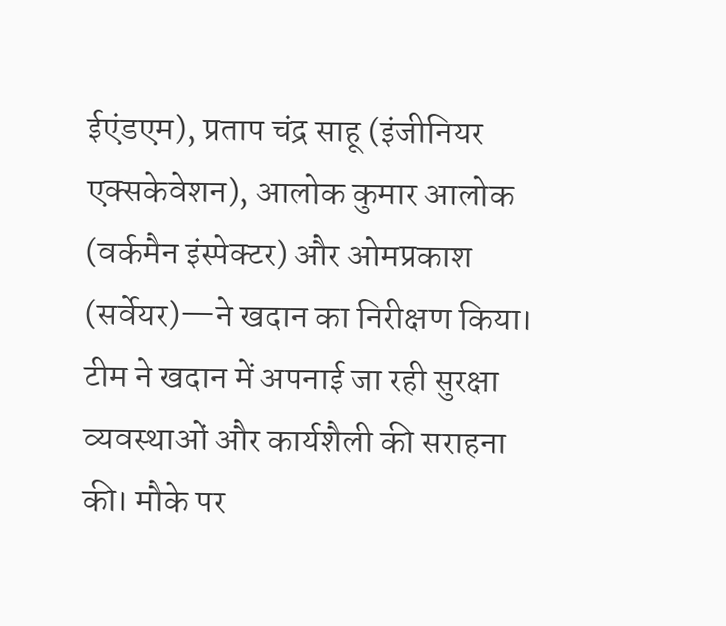ईएंडएम), प्रताप चंद्र साहू (इंजीनियर एक्सकेवेशन), आलोक कुमार आलोक (वर्कमैन इंस्पेक्टर) और ओमप्रकाश (सर्वेयर)—ने खदान का निरीक्षण किया। टीम ने खदान में अपनाई जा रही सुरक्षा व्यवस्थाओं और कार्यशैली की सराहना की। मौके पर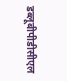डब्लूबीपीडीसीएल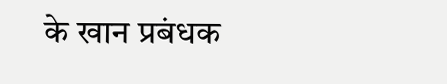के खान प्रबंधक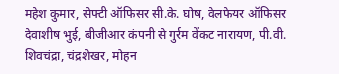महेश कुमार, सेफ्टी ऑफिसर सी.के. घोष, वेलफेयर ऑफिसर देवाशीष भुई, बीजीआर कंपनी से गुर्रम वेंकट नारायण, पी.वी. शिवचंद्रा, चंद्रशेखर, मोहन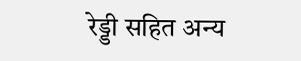रेड्डी सहित अन्य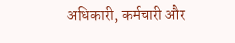अधिकारी, कर्मचारी और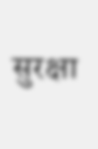सुरक्षा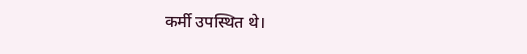कर्मी उपस्थित थे।